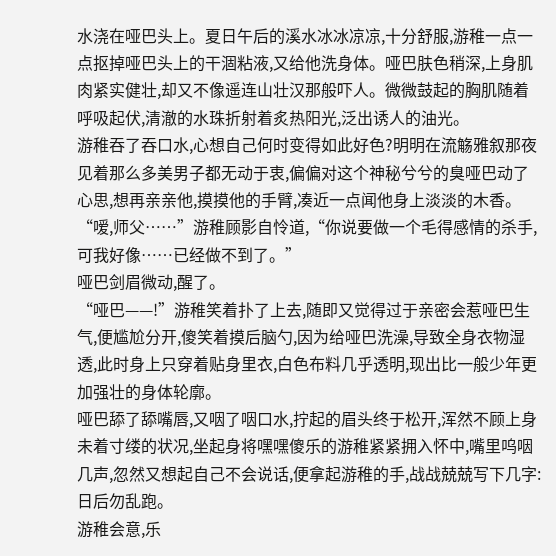水浇在哑巴头上。夏日午后的溪水冰冰凉凉,十分舒服,游稚一点一点抠掉哑巴头上的干涸粘液,又给他洗身体。哑巴肤色稍深,上身肌肉紧实健壮,却又不像遥连山壮汉那般吓人。微微鼓起的胸肌随着呼吸起伏,清澈的水珠折射着炙热阳光,泛出诱人的油光。
游稚吞了吞口水,心想自己何时变得如此好色?明明在流觞雅叙那夜见着那么多美男子都无动于衷,偏偏对这个神秘兮兮的臭哑巴动了心思,想再亲亲他,摸摸他的手臂,凑近一点闻他身上淡淡的木香。
“嗳,师父……”游稚顾影自怜道,“你说要做一个毛得感情的杀手,可我好像……已经做不到了。”
哑巴剑眉微动,醒了。
“哑巴——!”游稚笑着扑了上去,随即又觉得过于亲密会惹哑巴生气,便尴尬分开,傻笑着摸后脑勺,因为给哑巴洗澡,导致全身衣物湿透,此时身上只穿着贴身里衣,白色布料几乎透明,现出比一般少年更加强壮的身体轮廓。
哑巴舔了舔嘴唇,又咽了咽口水,拧起的眉头终于松开,浑然不顾上身未着寸缕的状况,坐起身将嘿嘿傻乐的游稚紧紧拥入怀中,嘴里呜咽几声,忽然又想起自己不会说话,便拿起游稚的手,战战兢兢写下几字:日后勿乱跑。
游稚会意,乐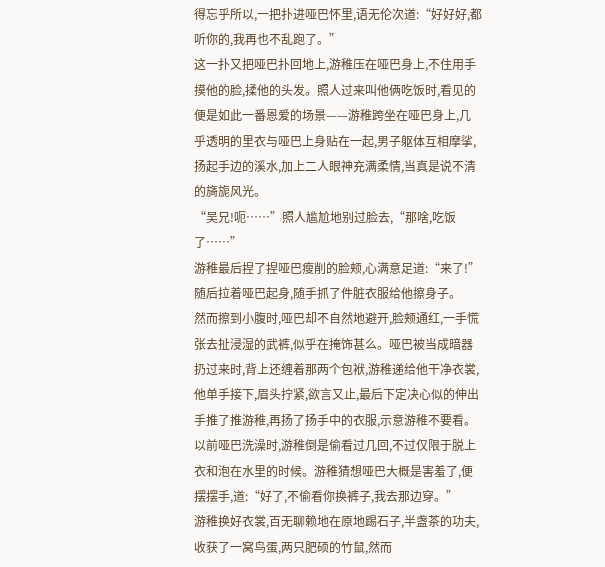得忘乎所以,一把扑进哑巴怀里,语无伦次道:“好好好,都听你的,我再也不乱跑了。”
这一扑又把哑巴扑回地上,游稚压在哑巴身上,不住用手摸他的脸,揉他的头发。照人过来叫他俩吃饭时,看见的便是如此一番恩爱的场景——游稚跨坐在哑巴身上,几乎透明的里衣与哑巴上身贴在一起,男子躯体互相摩挲,扬起手边的溪水,加上二人眼神充满柔情,当真是说不清的旖旎风光。
“吴兄!呃……”照人尴尬地别过脸去,“那啥,吃饭了……”
游稚最后捏了捏哑巴瘦削的脸颊,心满意足道:“来了!”随后拉着哑巴起身,随手抓了件脏衣服给他擦身子。
然而擦到小腹时,哑巴却不自然地避开,脸颊通红,一手慌张去扯浸湿的武裤,似乎在掩饰甚么。哑巴被当成暗器扔过来时,背上还缠着那两个包袱,游稚递给他干净衣裳,他单手接下,眉头拧紧,欲言又止,最后下定决心似的伸出手推了推游稚,再扬了扬手中的衣服,示意游稚不要看。
以前哑巴洗澡时,游稚倒是偷看过几回,不过仅限于脱上衣和泡在水里的时候。游稚猜想哑巴大概是害羞了,便摆摆手,道:“好了,不偷看你换裤子,我去那边穿。”
游稚换好衣裳,百无聊赖地在原地踢石子,半盏茶的功夫,收获了一窝鸟蛋,两只肥硕的竹鼠,然而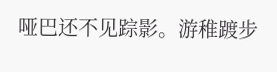哑巴还不见踪影。游稚踱步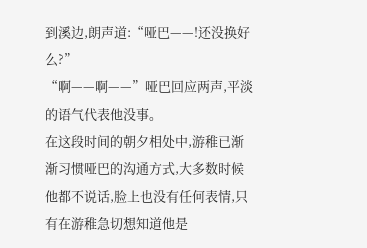到溪边,朗声道:“哑巴——!还没换好么?”
“啊——啊——”哑巴回应两声,平淡的语气代表他没事。
在这段时间的朝夕相处中,游稚已渐渐习惯哑巴的沟通方式,大多数时候他都不说话,脸上也没有任何表情,只有在游稚急切想知道他是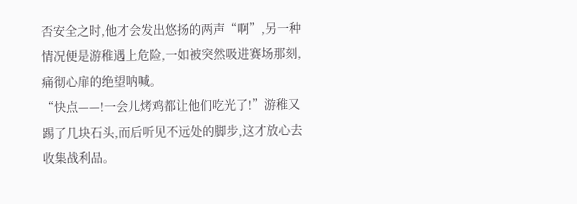否安全之时,他才会发出悠扬的两声“啊”,另一种情况便是游稚遇上危险,一如被突然吸进赛场那刻,痛彻心扉的绝望呐喊。
“快点——!一会儿烤鸡都让他们吃光了!”游稚又踢了几块石头,而后听见不远处的脚步,这才放心去收集战利品。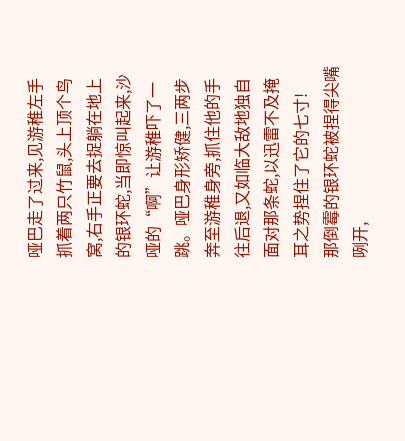哑巴走了过来,见游稚左手抓着两只竹鼠,头上顶个鸟窝,右手正要去捉躺在地上的银环蛇,当即惊叫起来,沙哑的“啊”让游稚吓了一跳。哑巴身形矫健,三两步奔至游稚身旁,抓住他的手往后退,又如临大敌地独自面对那条蛇,以迅雷不及掩耳之势捏住了它的七寸!
那倒霉的银环蛇被捏得尖嘴咧开,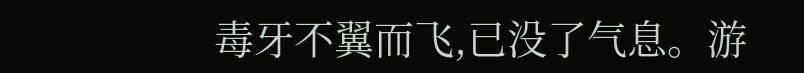毒牙不翼而飞,已没了气息。游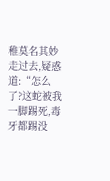稚莫名其妙走过去,疑惑道:“怎么了?这蛇被我一脚踢死,毒牙都踢没